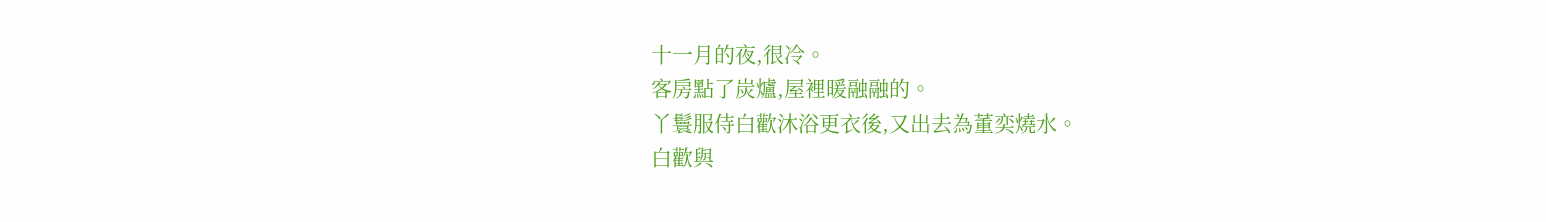十一月的夜,很冷。
客房點了炭爐,屋裡暖融融的。
丫鬟服侍白歡沐浴更衣後,又出去為董奕燒水。
白歡與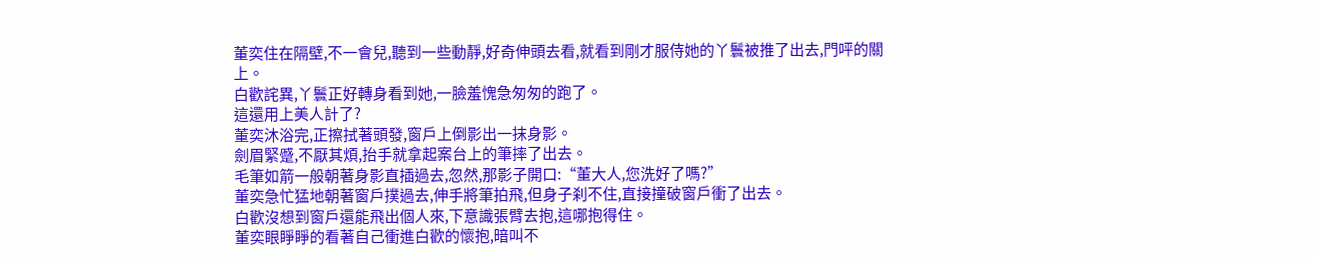董奕住在隔壁,不一會兒,聽到一些動靜,好奇伸頭去看,就看到剛才服侍她的丫鬟被推了出去,門呯的關上。
白歡詫異,丫鬟正好轉身看到她,一臉羞愧急匆匆的跑了。
這還用上美人計了?
董奕沐浴完,正擦拭著頭發,窗戶上倒影出一抹身影。
劍眉緊蹙,不厭其煩,抬手就拿起案台上的筆摔了出去。
毛筆如箭一般朝著身影直插過去,忽然,那影子開口:“董大人,您洗好了嗎?”
董奕急忙猛地朝著窗戶撲過去,伸手將筆拍飛,但身子刹不住,直接撞破窗戶衝了出去。
白歡沒想到窗戶還能飛出個人來,下意識張臂去抱,這哪抱得住。
董奕眼睜睜的看著自己衝進白歡的懷抱,暗叫不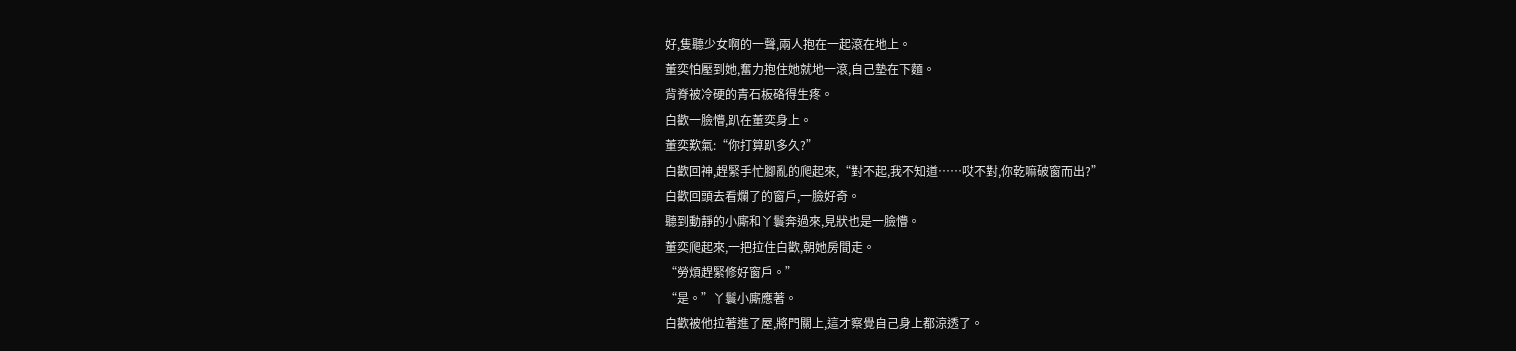好,隻聽少女啊的一聲,兩人抱在一起滾在地上。
董奕怕壓到她,奮力抱住她就地一滾,自己墊在下麵。
背脊被冷硬的青石板硌得生疼。
白歡一臉懵,趴在董奕身上。
董奕歎氣:“你打算趴多久?”
白歡回神,趕緊手忙腳亂的爬起來,“對不起,我不知道……哎不對,你乾嘛破窗而出?”
白歡回頭去看爛了的窗戶,一臉好奇。
聽到動靜的小廝和丫鬟奔過來,見狀也是一臉懵。
董奕爬起來,一把拉住白歡,朝她房間走。
“勞煩趕緊修好窗戶。”
“是。”丫鬟小廝應著。
白歡被他拉著進了屋,將門關上,這才察覺自己身上都涼透了。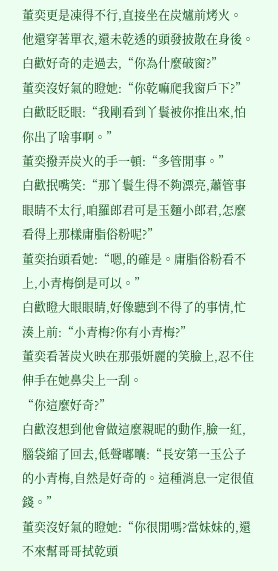董奕更是凍得不行,直接坐在炭爐前烤火。
他還穿著單衣,還未乾透的頭發披散在身後。
白歡好奇的走過去,“你為什麼破窗?”
董奕沒好氣的瞪她:“你乾嘛爬我窗戶下?”
白歡眨眨眼:“我剛看到丫鬟被你推出來,怕你出了啥事啊。”
董奕撥弄炭火的手一頓:“多管閒事。”
白歡抿嘴笑:“那丫鬟生得不夠漂亮,蕭管事眼睛不太行,咱羅郎君可是玉麵小郎君,怎麼看得上那樣庸脂俗粉呢?”
董奕抬頭看她:“嗯,的確是。庸脂俗粉看不上,小青梅倒是可以。”
白歡瞪大眼眼睛,好像聽到不得了的事情,忙湊上前:“小青梅?你有小青梅?”
董奕看著炭火映在那張妍麗的笑臉上,忍不住伸手在她鼻尖上一刮。
“你這麼好奇?”
白歡沒想到他會做這麼親昵的動作,臉一紅,腦袋縮了回去,低聲嘟囔:“長安第一玉公子的小青梅,自然是好奇的。這種消息一定很值錢。”
董奕沒好氣的瞪她:“你很閒嗎?當妹妹的,還不來幫哥哥拭乾頭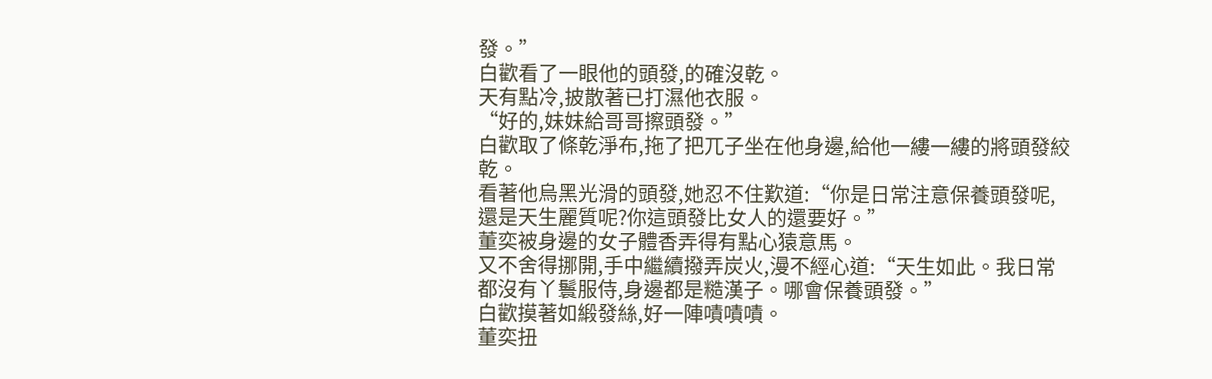發。”
白歡看了一眼他的頭發,的確沒乾。
天有點冷,披散著已打濕他衣服。
“好的,妹妹給哥哥擦頭發。”
白歡取了條乾淨布,拖了把兀子坐在他身邊,給他一縷一縷的將頭發絞乾。
看著他烏黑光滑的頭發,她忍不住歎道:“你是日常注意保養頭發呢,還是天生麗質呢?你這頭發比女人的還要好。”
董奕被身邊的女子體香弄得有點心猿意馬。
又不舍得挪開,手中繼續撥弄炭火,漫不經心道:“天生如此。我日常都沒有丫鬟服侍,身邊都是糙漢子。哪會保養頭發。”
白歡摸著如緞發絲,好一陣嘖嘖嘖。
董奕扭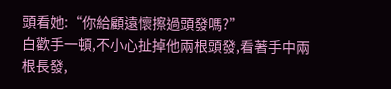頭看她:“你給顧遠懷擦過頭發嗎?”
白歡手一頓,不小心扯掉他兩根頭發,看著手中兩根長發,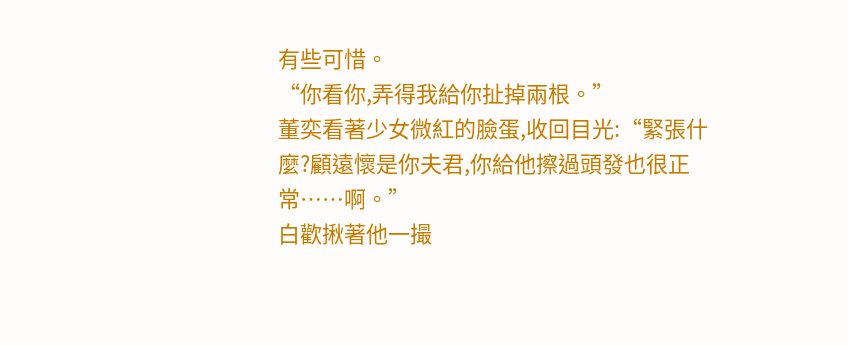有些可惜。
“你看你,弄得我給你扯掉兩根。”
董奕看著少女微紅的臉蛋,收回目光:“緊張什麼?顧遠懷是你夫君,你給他擦過頭發也很正常……啊。”
白歡揪著他一撮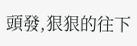頭發,狠狠的往下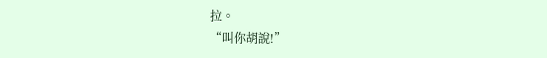拉。
“叫你胡說!”